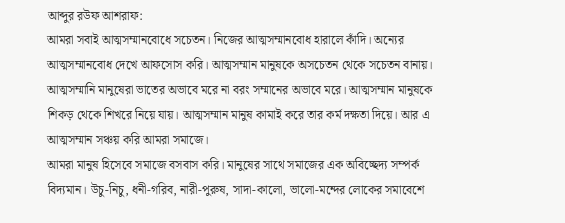আব্দুর রউফ আশরাফ:
আমরা সবাই আত্মসম্মানবোধে সচেতন। নিজের আত্মসম্মানবোধ হারালে কাঁদি। অন্যের আত্মসম্মানবোধ দেখে আফসোস করি। আত্মসম্মান মানুষকে অসচেতন থেকে সচেতন বানায়। আত্মসম্মানি মানুষেরা ভাতের অভাবে মরে না বরং সম্মানের অভাবে মরে। আত্মসম্মান মানুষকে শিকড় থেকে শিখরে নিয়ে যায়। আত্মসম্মান মানুষ কামাই করে তার কর্ম দক্ষতা দিয়ে। আর এ আত্মসম্মান সঞ্চয় করি আমরা সমাজে।
আমরা মানুষ হিসেবে সমাজে বসবাস করি। মানুষের সাথে সমাজের এক অবিচ্ছেদ্য সম্পর্ক বিদ্যমান। উচু-নিচু, ধনী-গরিব, নারী-পুরুষ, সাদা-কালো, ভালো-মন্দের লোকের সমাবেশে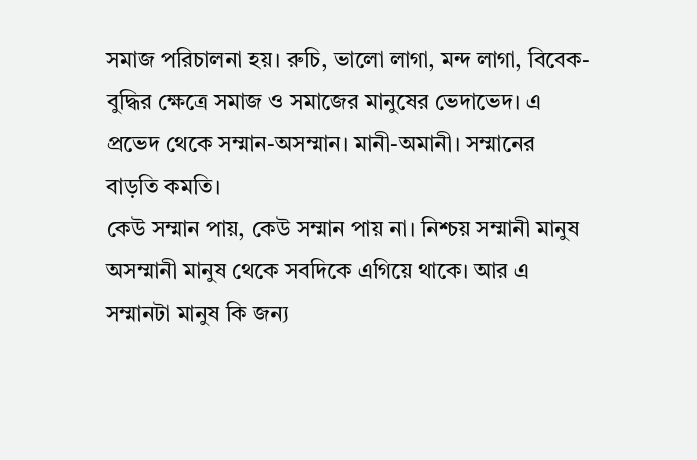সমাজ পরিচালনা হয়। রুচি, ভালো লাগা, মন্দ লাগা, বিবেক-বুদ্ধির ক্ষেত্রে সমাজ ও সমাজের মানুষের ভেদাভেদ। এ প্রভেদ থেকে সম্মান-অসম্মান। মানী-অমানী। সম্মানের বাড়তি কমতি।
কেউ সম্মান পায়, কেউ সম্মান পায় না। নিশ্চয় সম্মানী মানুষ অসম্মানী মানুষ থেকে সবদিকে এগিয়ে থাকে। আর এ সম্মানটা মানুষ কি জন্য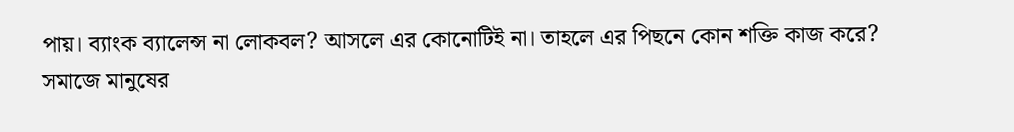পায়। ব্যাংক ব্যালেন্স না লোকবল? আসলে এর কোনোটিই না। তাহলে এর পিছনে কোন শক্তি কাজ করে? সমাজে মানুষের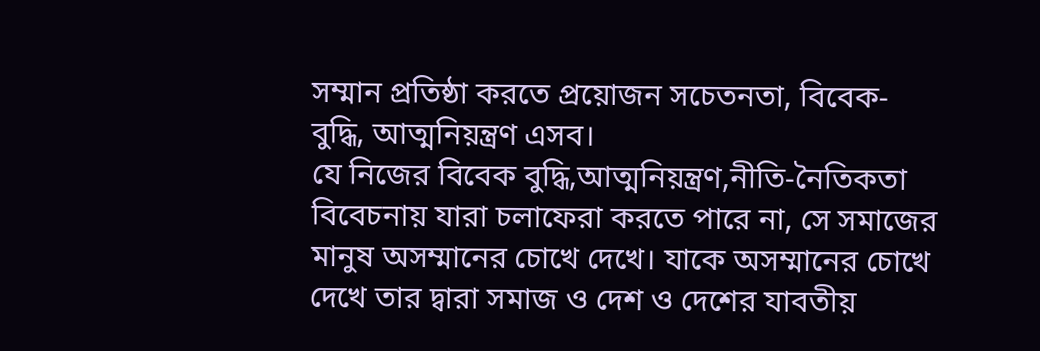সম্মান প্রতিষ্ঠা করতে প্রয়োজন সচেতনতা, বিবেক-বুদ্ধি, আত্মনিয়ন্ত্রণ এসব।
যে নিজের বিবেক বুদ্ধি,আত্মনিয়ন্ত্রণ,নীতি-নৈতিকতা বিবেচনায় যারা চলাফেরা করতে পারে না, সে সমাজের মানুষ অসম্মানের চোখে দেখে। যাকে অসম্মানের চোখে দেখে তার দ্বারা সমাজ ও দেশ ও দেশের যাবতীয়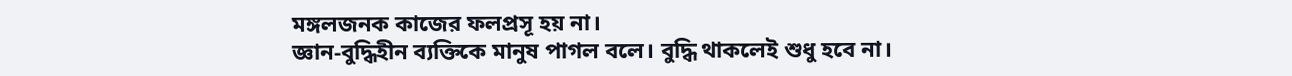মঙ্গলজনক কাজের ফলপ্রসূ হয় না।
জ্ঞান-বুদ্ধিহীন ব্যক্তিকে মানুষ পাগল বলে। বুদ্ধি থাকলেই শুধু হবে না।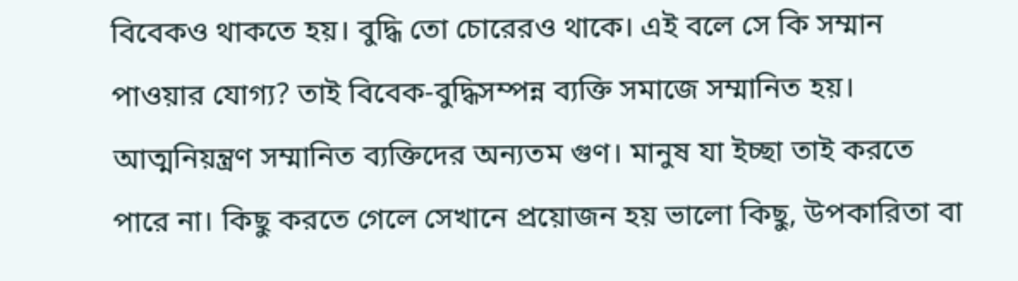বিবেকও থাকতে হয়। বুদ্ধি তো চোরেরও থাকে। এই বলে সে কি সম্মান পাওয়ার যোগ্য? তাই বিবেক-বুদ্ধিসম্পন্ন ব্যক্তি সমাজে সম্মানিত হয়।
আত্মনিয়ন্ত্রণ সম্মানিত ব্যক্তিদের অন্যতম গুণ। মানুষ যা ইচ্ছা তাই করতে পারে না। কিছু করতে গেলে সেখানে প্রয়োজন হয় ভালো কিছু, উপকারিতা বা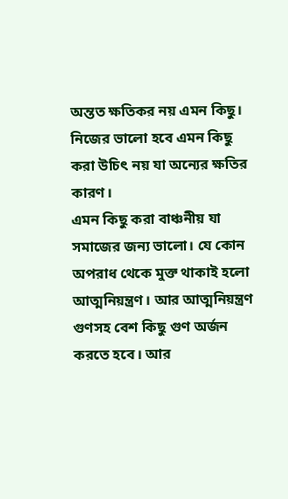অন্তত ক্ষতিকর নয় এমন কিছু। নিজের ভালো হবে এমন কিছু করা উচিৎ নয় যা অন্যের ক্ষতির কারণ।
এমন কিছু করা বাঞ্চনীয় যা সমাজের জন্য ভালো। যে কোন অপরাধ থেকে মুক্ত থাকাই হলো আত্মনিয়ন্ত্রণ। আর আত্মনিয়ন্ত্রণ গুণসহ বেশ কিছু গুণ অর্জন করতে হবে। আর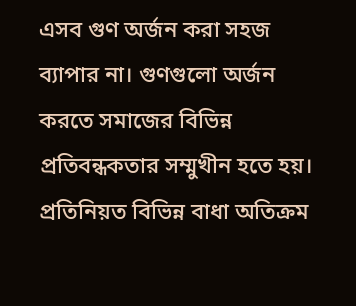এসব গুণ অর্জন করা সহজ ব্যাপার না। গুণগুলো অর্জন করতে সমাজের বিভিন্ন প্রতিবন্ধকতার সম্মুখীন হতে হয়। প্রতিনিয়ত বিভিন্ন বাধা অতিক্রম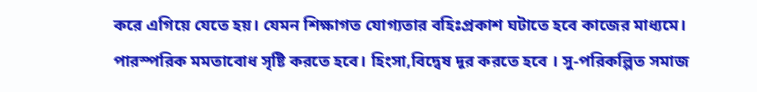করে এগিয়ে যেতে হয়। যেমন শিক্ষাগত যোগ্যতার বহিঃপ্রকাশ ঘটাতে হবে কাজের মাধ্যমে।
পারস্পরিক মমতাবোধ সৃষ্টি করতে হবে। হিংসা,বিদ্বেষ দূর করতে হবে । সু-পরিকল্পিত সমাজ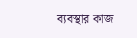ব্যবস্থার কাজ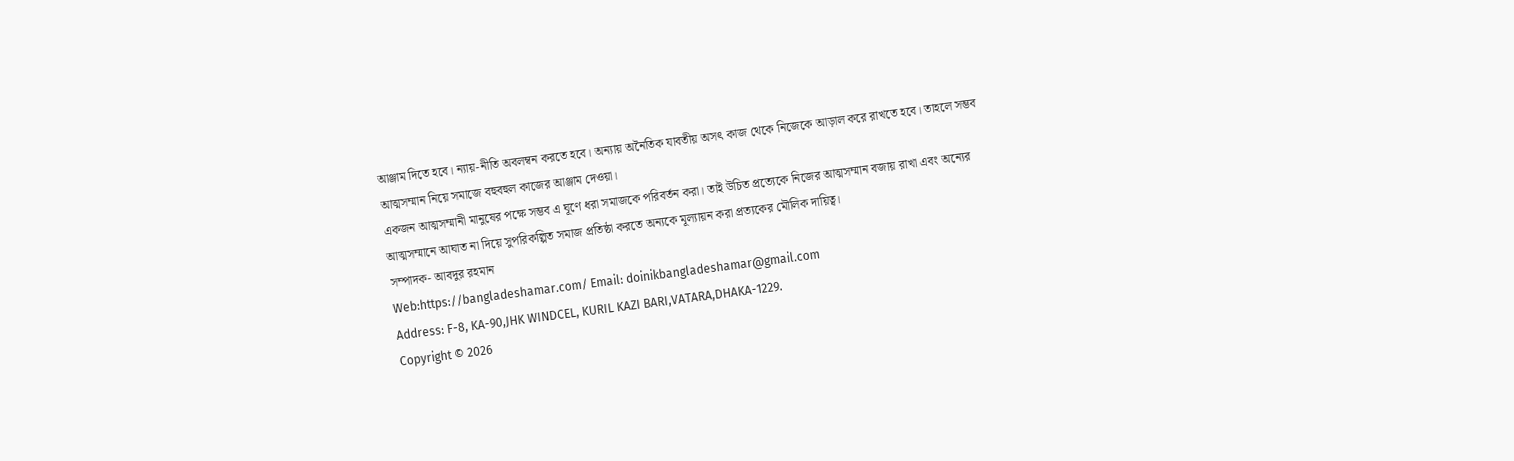আঞ্জাম দিতে হবে। ন্যায়-নীতি অবলম্বন করতে হবে। অন্যায় অনৈতিক যাবতীয় অসৎ কাজ থেকে নিজেকে আড়াল করে রাখতে হবে। তাহলে সম্ভব আত্মসম্মান নিয়ে সমাজে বহুবহুল কাজের আঞ্জাম দেওয়া।
একজন আত্মসম্মানী মানুষের পক্ষে সম্ভব এ ঘূণে ধরা সমাজকে পরিবর্তন করা। তাই উচিত প্রত্যেকে নিজের আত্মসম্মান বজায় রাখা এবং অন্যের আত্মসম্মানে আঘাত না দিয়ে সুপরিকল্পিত সমাজ প্রতিষ্ঠা করতে অন্যকে মূল্যায়ন করা প্রত্যকের মৌলিক দায়িত্ব।
সম্পাদক- আবদুর রহমান
Web:https://bangladeshamar.com/ Email: doinikbangladeshamar@gmail.com
Address: F-8, KA-90,JHK WINDCEL, KURIL KAZI BARI,VATARA,DHAKA-1229.
Copyright © 2026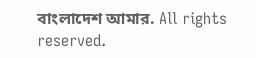বাংলাদেশ আমার. All rights reserved.